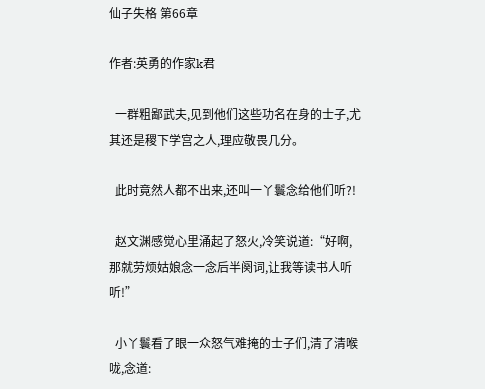仙子失格 第66章

作者:英勇的作家k君

  一群粗鄙武夫,见到他们这些功名在身的士子,尤其还是稷下学宫之人,理应敬畏几分。

  此时竟然人都不出来,还叫一丫鬟念给他们听?!

  赵文渊感觉心里涌起了怒火,冷笑说道:“好啊,那就劳烦姑娘念一念后半阕词,让我等读书人听听!”

  小丫鬟看了眼一众怒气难掩的士子们,清了清喉咙,念道: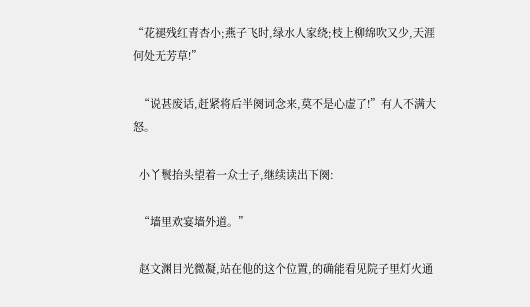“花褪残红青杏小;燕子飞时,绿水人家绕;枝上柳绵吹又少,天涯何处无芳草!”

  “说甚废话,赶紧将后半阕词念来,莫不是心虚了!”有人不满大怒。

  小丫鬟抬头望着一众士子,继续读出下阕:

  “墙里欢宴墙外道。”

  赵文渊目光微凝,站在他的这个位置,的确能看见院子里灯火通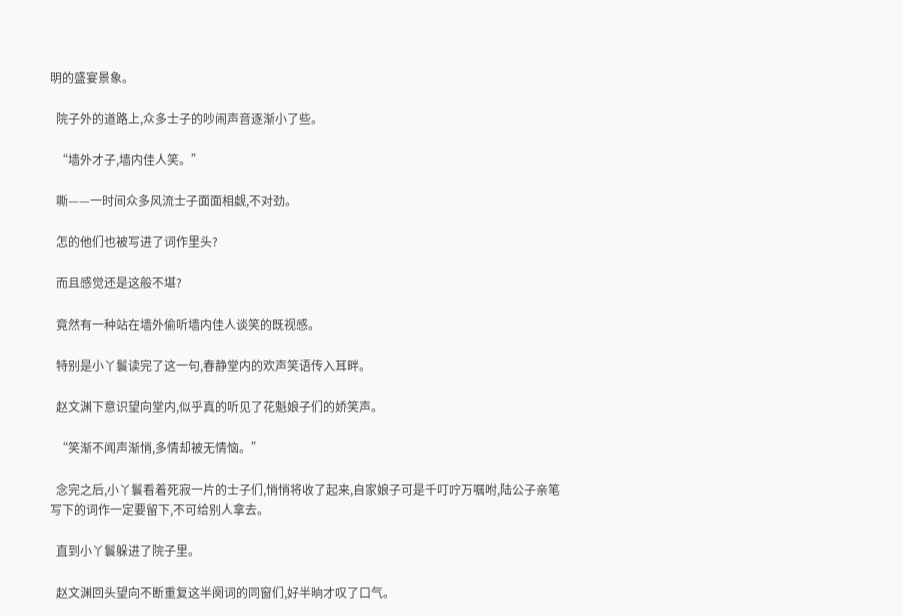明的盛宴景象。

  院子外的道路上,众多士子的吵闹声音逐渐小了些。

  “墙外才子,墙内佳人笑。”

  嘶——一时间众多风流士子面面相觑,不对劲。

  怎的他们也被写进了词作里头?

  而且感觉还是这般不堪?

  竟然有一种站在墙外偷听墙内佳人谈笑的既视感。

  特别是小丫鬟读完了这一句,春静堂内的欢声笑语传入耳畔。

  赵文渊下意识望向堂内,似乎真的听见了花魁娘子们的娇笑声。

  “笑渐不闻声渐悄,多情却被无情恼。”

  念完之后,小丫鬟看着死寂一片的士子们,悄悄将收了起来,自家娘子可是千叮咛万嘱咐,陆公子亲笔写下的词作一定要留下,不可给别人拿去。

  直到小丫鬟躲进了院子里。

  赵文渊回头望向不断重复这半阕词的同窗们,好半晌才叹了口气。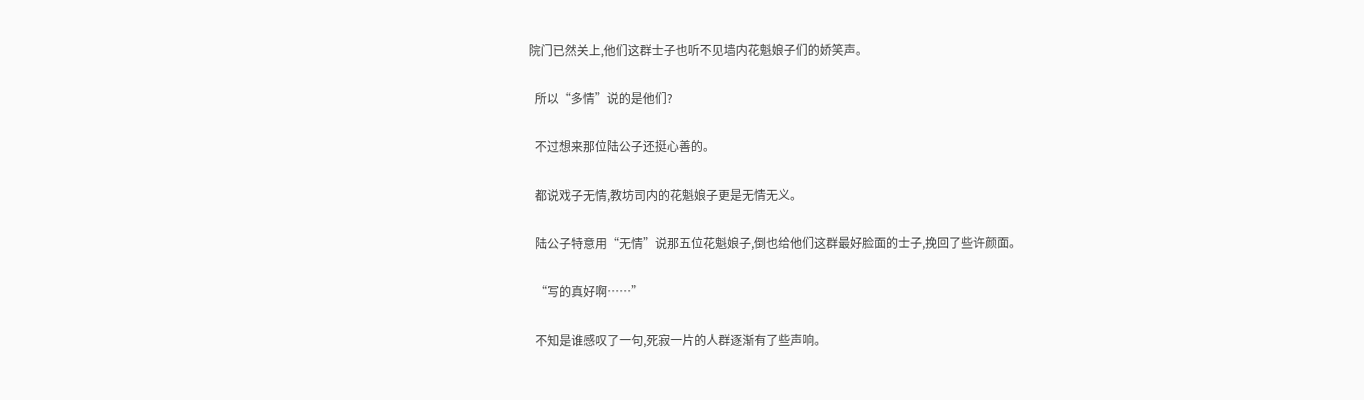院门已然关上,他们这群士子也听不见墙内花魁娘子们的娇笑声。

  所以“多情”说的是他们?

  不过想来那位陆公子还挺心善的。

  都说戏子无情,教坊司内的花魁娘子更是无情无义。

  陆公子特意用“无情”说那五位花魁娘子,倒也给他们这群最好脸面的士子,挽回了些许颜面。

  “写的真好啊……”

  不知是谁感叹了一句,死寂一片的人群逐渐有了些声响。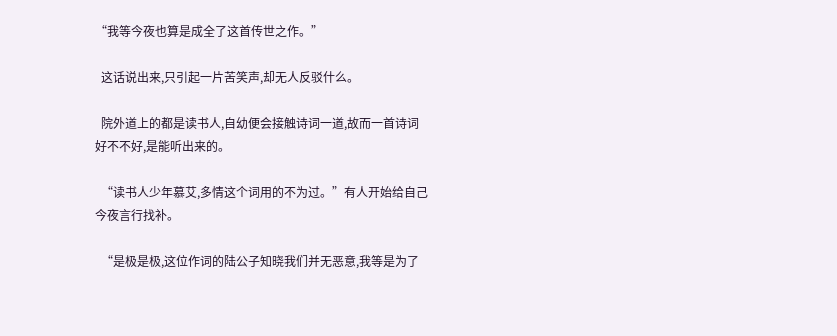“我等今夜也算是成全了这首传世之作。”

  这话说出来,只引起一片苦笑声,却无人反驳什么。

  院外道上的都是读书人,自幼便会接触诗词一道,故而一首诗词好不不好,是能听出来的。

  “读书人少年慕艾,多情这个词用的不为过。”有人开始给自己今夜言行找补。

  “是极是极,这位作词的陆公子知晓我们并无恶意,我等是为了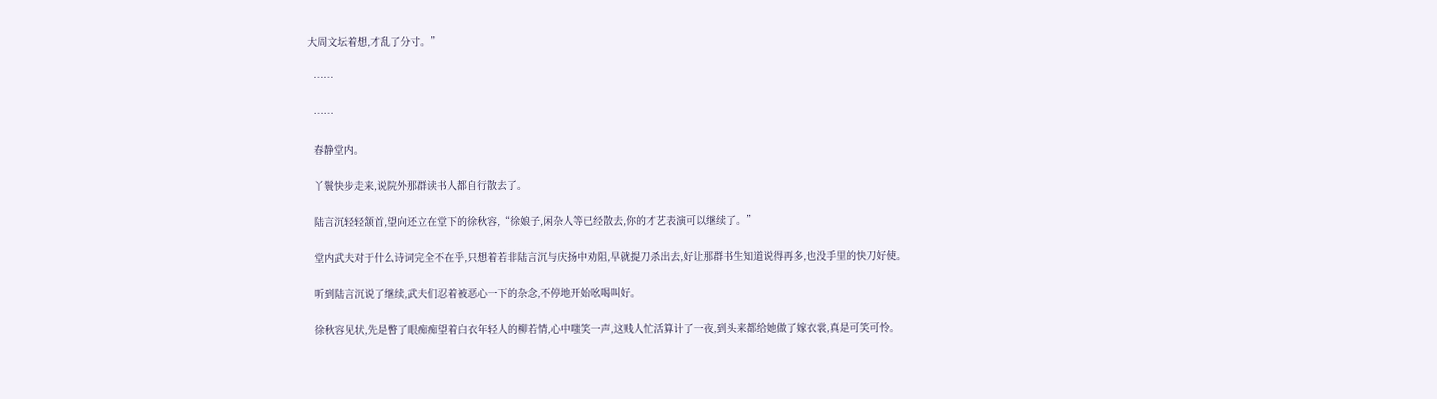大周文坛着想,才乱了分寸。”

  ……

  ……

  春静堂内。

  丫鬟快步走来,说院外那群读书人都自行散去了。

  陆言沉轻轻颔首,望向还立在堂下的徐秋容,“徐娘子,闲杂人等已经散去,你的才艺表演可以继续了。”

  堂内武夫对于什么诗词完全不在乎,只想着若非陆言沉与庆扬中劝阻,早就提刀杀出去,好让那群书生知道说得再多,也没手里的快刀好使。

  听到陆言沉说了继续,武夫们忍着被恶心一下的杂念,不停地开始吆喝叫好。

  徐秋容见状,先是瞥了眼痴痴望着白衣年轻人的柳若情,心中嗤笑一声,这贱人忙活算计了一夜,到头来都给她做了嫁衣裳,真是可笑可怜。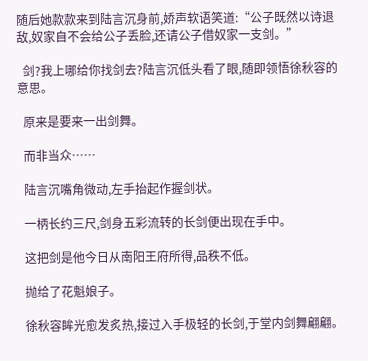随后她款款来到陆言沉身前,娇声软语笑道:“公子既然以诗退敌,奴家自不会给公子丢脸,还请公子借奴家一支剑。”

  剑?我上哪给你找剑去?陆言沉低头看了眼,随即领悟徐秋容的意思。

  原来是要来一出剑舞。

  而非当众……

  陆言沉嘴角微动,左手抬起作握剑状。

  一柄长约三尺,剑身五彩流转的长剑便出现在手中。

  这把剑是他今日从南阳王府所得,品秩不低。

  抛给了花魁娘子。

  徐秋容眸光愈发炙热,接过入手极轻的长剑,于堂内剑舞翩翩。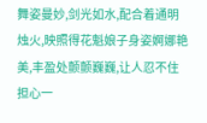舞姿曼妙,剑光如水,配合着通明烛火,映照得花魁娘子身姿婀娜艳美,丰盈处颤颤巍巍,让人忍不住担心一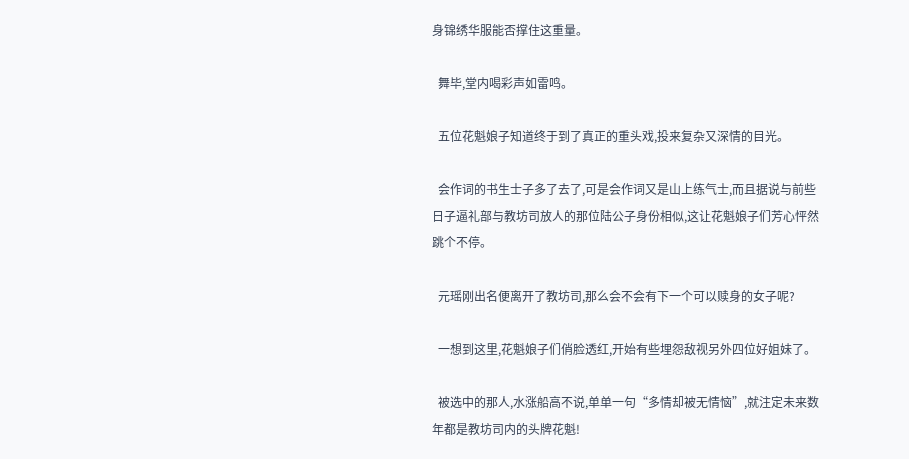身锦绣华服能否撑住这重量。

  舞毕,堂内喝彩声如雷鸣。

  五位花魁娘子知道终于到了真正的重头戏,投来复杂又深情的目光。

  会作词的书生士子多了去了,可是会作词又是山上练气士,而且据说与前些日子逼礼部与教坊司放人的那位陆公子身份相似,这让花魁娘子们芳心怦然跳个不停。

  元瑶刚出名便离开了教坊司,那么会不会有下一个可以赎身的女子呢?

  一想到这里,花魁娘子们俏脸透红,开始有些埋怨敌视另外四位好姐妹了。

  被选中的那人,水涨船高不说,单单一句“多情却被无情恼”,就注定未来数年都是教坊司内的头牌花魁!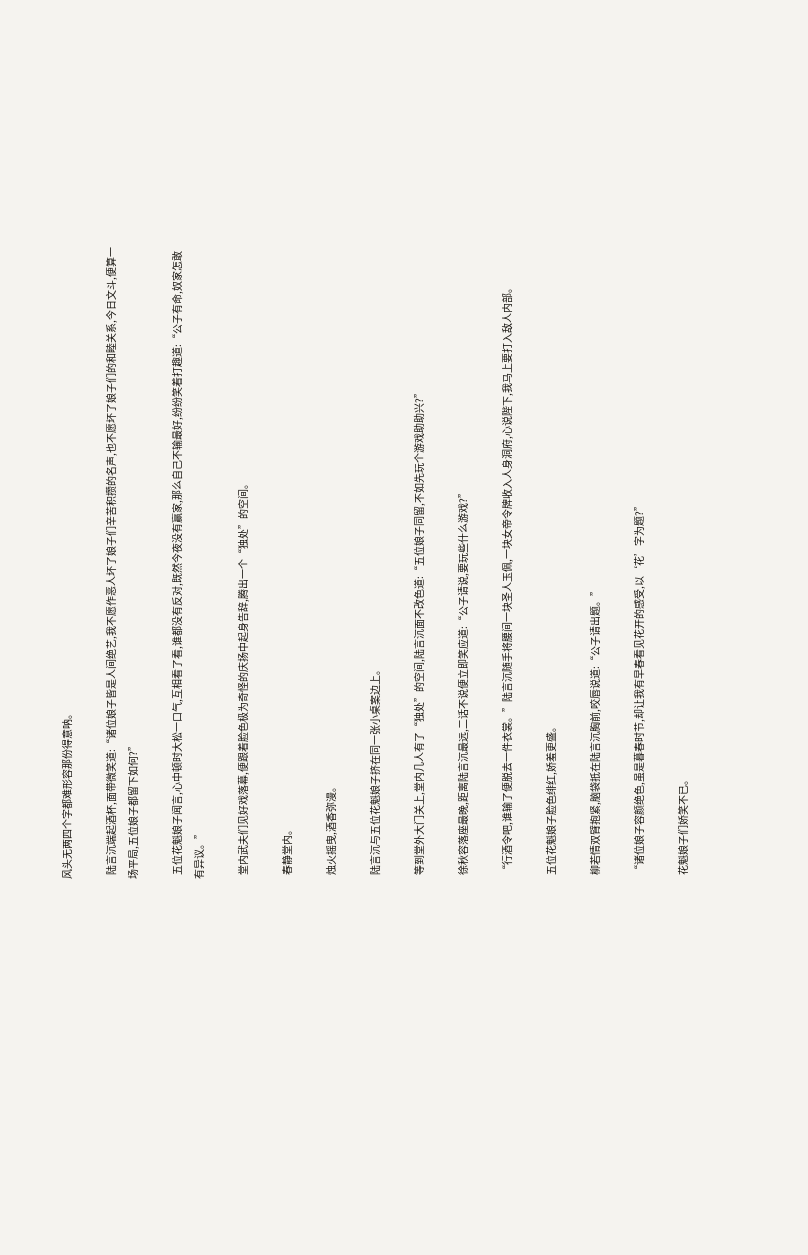风头无两四个字都难形容那份得意呐。

  陆言沉端起酒杯,面带微笑道:“诸位娘子皆是人间绝艺,我不愿作恶人坏了娘子们辛苦积攒的名声,也不愿坏了娘子们的和睦关系,今日文斗,便算一场平局,五位娘子都留下如何?”

  五位花魁娘子闻言,心中顿时大松一口气,互相看了看,谁都没有反对,既然今夜没有赢家,那么自己不输最好,纷纷笑着打趣道:“公子有命,奴家怎敢有异议。”

  堂内武夫们见好戏落幕,便跟着脸色极为奇怪的庆扬中起身告辞,腾出一个“独处”的空间。

  春静堂内。

  烛火摇曳,酒香弥漫。

  陆言沉与五位花魁娘子挤在同一张小桌案边上。

  等到堂外大门关上,堂内几人有了“独处”的空间,陆言沉面不改色道:“五位娘子同留,不如先玩个游戏助助兴?”

  徐秋容落座最晚,距离陆言沉最远,二话不说便立即笑应道:“公子请说,要玩些什么游戏?”

  “行酒令吧,谁输了便脱去一件衣裳。”陆言沉随手将腰间一块圣人玉佩,一块女帝令牌收入人身洞府,心说陛下,我马上要打入敌人内部。

  五位花魁娘子脸色绯红,娇羞更盛。

  柳若情双臂抱紧,脑袋抵在陆言沉胸前,咬唇说道:“公子请出题。”

  “诸位娘子容颜绝色,虽是暮春时节,却让我有早春看见花开的感受,以‘花’字为题?”

  花魁娘子们娇笑不已。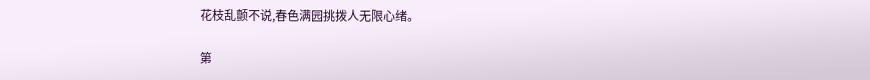花枝乱颤不说,春色满园挑拨人无限心绪。

第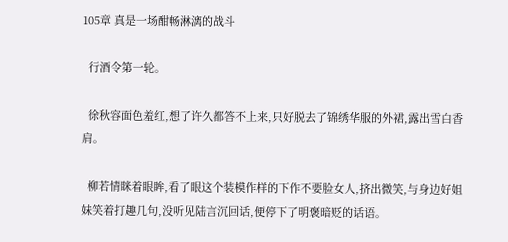105章 真是一场酣畅淋漓的战斗

  行酒令第一轮。

  徐秋容面色羞红,想了许久都答不上来,只好脱去了锦绣华服的外裙,露出雪白香肩。

  柳若情眯着眼眸,看了眼这个装模作样的下作不要脸女人,挤出微笑,与身边好姐妹笑着打趣几句,没听见陆言沉回话,便停下了明褒暗贬的话语。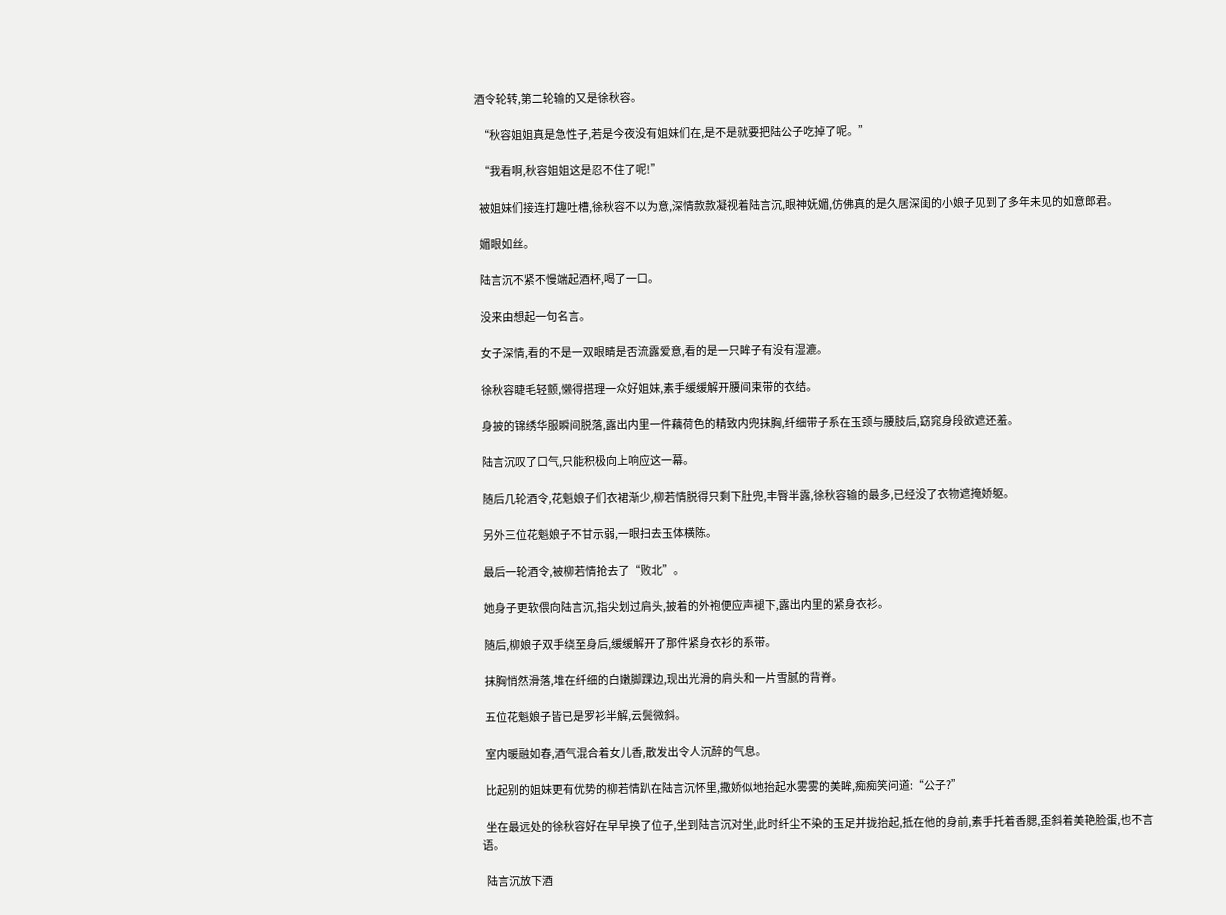酒令轮转,第二轮输的又是徐秋容。

  “秋容姐姐真是急性子,若是今夜没有姐妹们在,是不是就要把陆公子吃掉了呢。”

  “我看啊,秋容姐姐这是忍不住了呢!”

  被姐妹们接连打趣吐槽,徐秋容不以为意,深情款款凝视着陆言沉,眼神妩媚,仿佛真的是久居深闺的小娘子见到了多年未见的如意郎君。

  媚眼如丝。

  陆言沉不紧不慢端起酒杯,喝了一口。

  没来由想起一句名言。

  女子深情,看的不是一双眼睛是否流露爱意,看的是一只眸子有没有湿漉。

  徐秋容睫毛轻颤,懒得搭理一众好姐妹,素手缓缓解开腰间束带的衣结。

  身披的锦绣华服瞬间脱落,露出内里一件藕荷色的精致内兜抹胸,纤细带子系在玉颈与腰肢后,窈窕身段欲遮还羞。

  陆言沉叹了口气,只能积极向上响应这一幕。

  随后几轮酒令,花魁娘子们衣裙渐少,柳若情脱得只剩下肚兜,丰臀半露,徐秋容输的最多,已经没了衣物遮掩娇躯。

  另外三位花魁娘子不甘示弱,一眼扫去玉体横陈。

  最后一轮酒令,被柳若情抢去了“败北”。

  她身子更软偎向陆言沉,指尖划过肩头,披着的外袍便应声褪下,露出内里的紧身衣衫。

  随后,柳娘子双手绕至身后,缓缓解开了那件紧身衣衫的系带。

  抹胸悄然滑落,堆在纤细的白嫩脚踝边,现出光滑的肩头和一片雪腻的背脊。

  五位花魁娘子皆已是罗衫半解,云鬓微斜。

  室内暖融如春,酒气混合着女儿香,散发出令人沉醉的气息。

  比起别的姐妹更有优势的柳若情趴在陆言沉怀里,撒娇似地抬起水雾雾的美眸,痴痴笑问道:“公子?”

  坐在最远处的徐秋容好在早早换了位子,坐到陆言沉对坐,此时纤尘不染的玉足并拢抬起,抵在他的身前,素手托着香腮,歪斜着美艳脸蛋,也不言语。

  陆言沉放下酒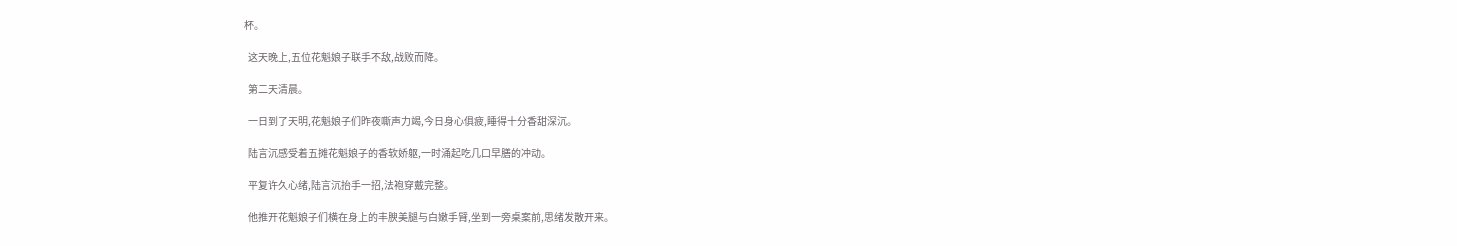杯。

  这天晚上,五位花魁娘子联手不敌,战败而降。

  第二天清晨。

  一日到了天明,花魁娘子们昨夜嘶声力竭,今日身心俱疲,睡得十分香甜深沉。

  陆言沉感受着五摊花魁娘子的香软娇躯,一时涌起吃几口早膳的冲动。

  平复许久心绪,陆言沉抬手一招,法袍穿戴完整。

  他推开花魁娘子们横在身上的丰腴美腿与白嫩手臂,坐到一旁桌案前,思绪发散开来。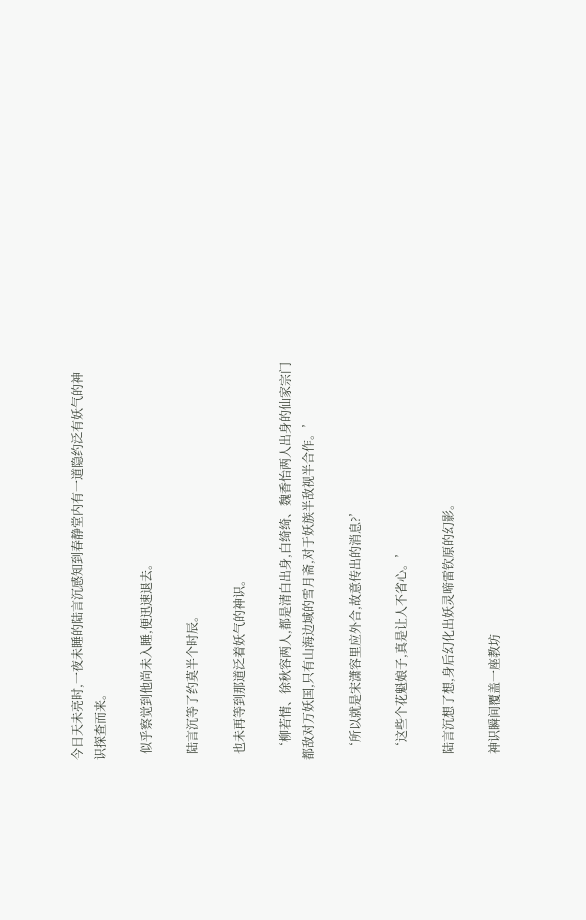今日天未亮时,一夜未睡的陆言沉感知到春静堂内有一道隐约泛有妖气的神识探查而来。

  似乎察觉到他尚未入睡,便迅速退去。

  陆言沉等了约莫半个时辰。

  也未再等到那道泛着妖气的神识。

  ‘柳若情、徐秋容两人,都是清白出身,白绮绮、魏香怡两人出身的仙家宗门都敌对万妖国,只有山海边域的雪月斋,对于妖族半敌视半合作。’

  ‘所以就是宋潇容里应外合,故意传出的消息?’

  ‘这些个花魁娘子,真是让人不省心。’

  陆言沉想了想,身后幻化出妖灵啼雷钦原的幻影。

  神识瞬间覆盖一座教坊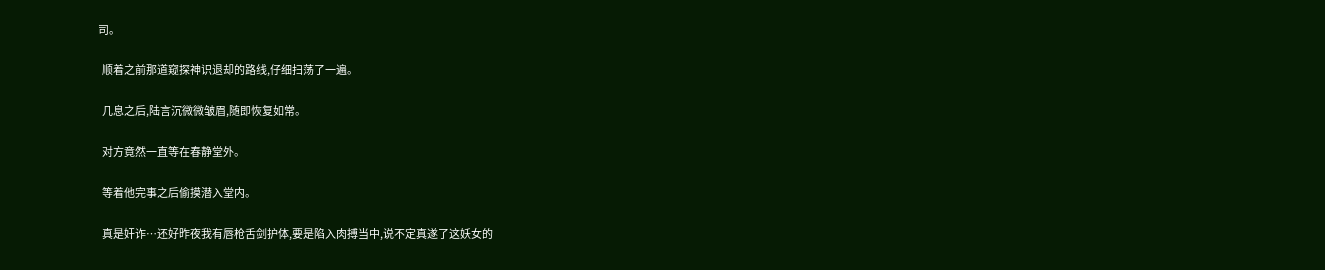司。

  顺着之前那道窥探神识退却的路线,仔细扫荡了一遍。

  几息之后,陆言沉微微皱眉,随即恢复如常。

  对方竟然一直等在春静堂外。

  等着他完事之后偷摸潜入堂内。

  真是奸诈…还好昨夜我有唇枪舌剑护体,要是陷入肉搏当中,说不定真遂了这妖女的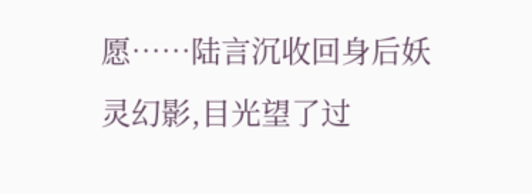愿……陆言沉收回身后妖灵幻影,目光望了过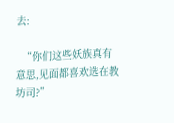去:

  “你们这些妖族真有意思,见面都喜欢选在教坊司?”